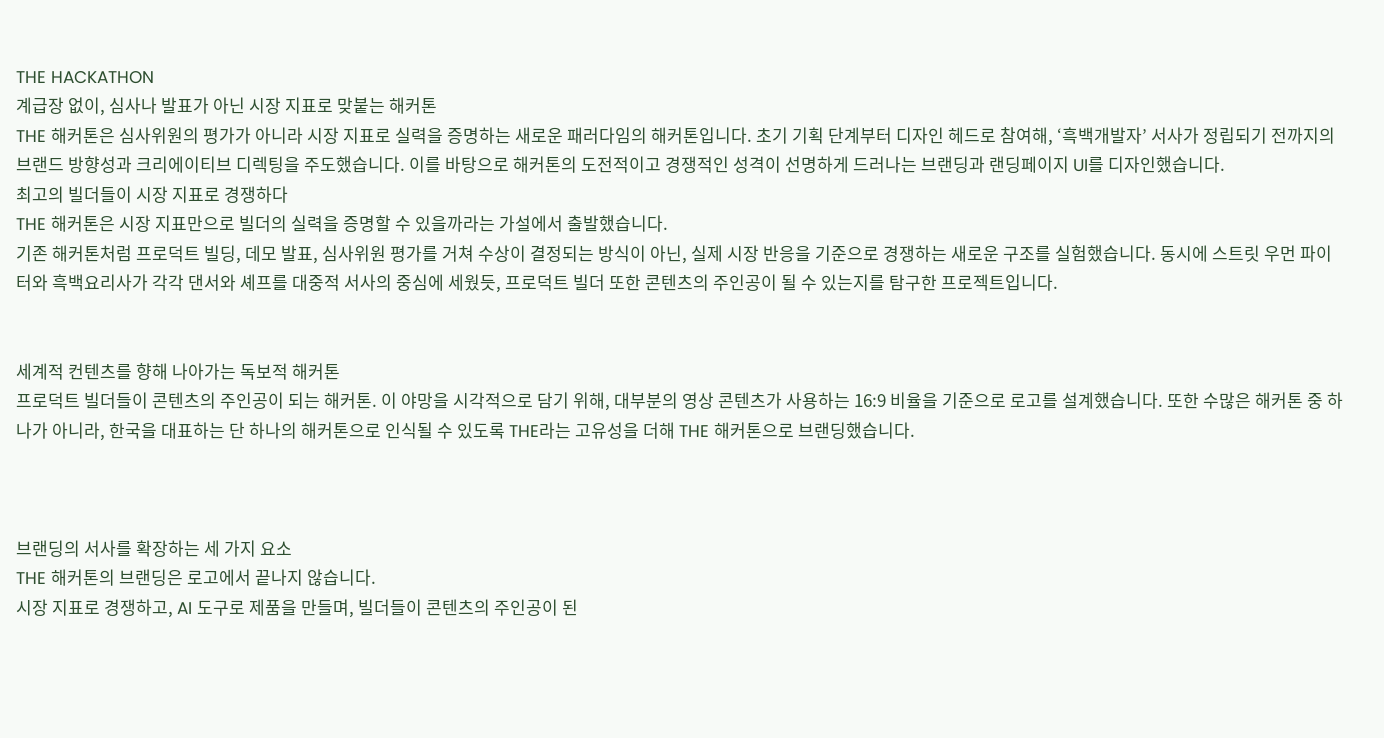THE HACKATHON
계급장 없이, 심사나 발표가 아닌 시장 지표로 맞붙는 해커톤
THE 해커톤은 심사위원의 평가가 아니라 시장 지표로 실력을 증명하는 새로운 패러다임의 해커톤입니다. 초기 기획 단계부터 디자인 헤드로 참여해, ‘흑백개발자’ 서사가 정립되기 전까지의 브랜드 방향성과 크리에이티브 디렉팅을 주도했습니다. 이를 바탕으로 해커톤의 도전적이고 경쟁적인 성격이 선명하게 드러나는 브랜딩과 랜딩페이지 UI를 디자인했습니다.
최고의 빌더들이 시장 지표로 경쟁하다
THE 해커톤은 시장 지표만으로 빌더의 실력을 증명할 수 있을까라는 가설에서 출발했습니다.
기존 해커톤처럼 프로덕트 빌딩, 데모 발표, 심사위원 평가를 거쳐 수상이 결정되는 방식이 아닌, 실제 시장 반응을 기준으로 경쟁하는 새로운 구조를 실험했습니다. 동시에 스트릿 우먼 파이터와 흑백요리사가 각각 댄서와 셰프를 대중적 서사의 중심에 세웠듯, 프로덕트 빌더 또한 콘텐츠의 주인공이 될 수 있는지를 탐구한 프로젝트입니다.


세계적 컨텐츠를 향해 나아가는 독보적 해커톤
프로덕트 빌더들이 콘텐츠의 주인공이 되는 해커톤. 이 야망을 시각적으로 담기 위해, 대부분의 영상 콘텐츠가 사용하는 16:9 비율을 기준으로 로고를 설계했습니다. 또한 수많은 해커톤 중 하나가 아니라, 한국을 대표하는 단 하나의 해커톤으로 인식될 수 있도록 THE라는 고유성을 더해 THE 해커톤으로 브랜딩했습니다.



브랜딩의 서사를 확장하는 세 가지 요소
THE 해커톤의 브랜딩은 로고에서 끝나지 않습니다.
시장 지표로 경쟁하고, AI 도구로 제품을 만들며, 빌더들이 콘텐츠의 주인공이 된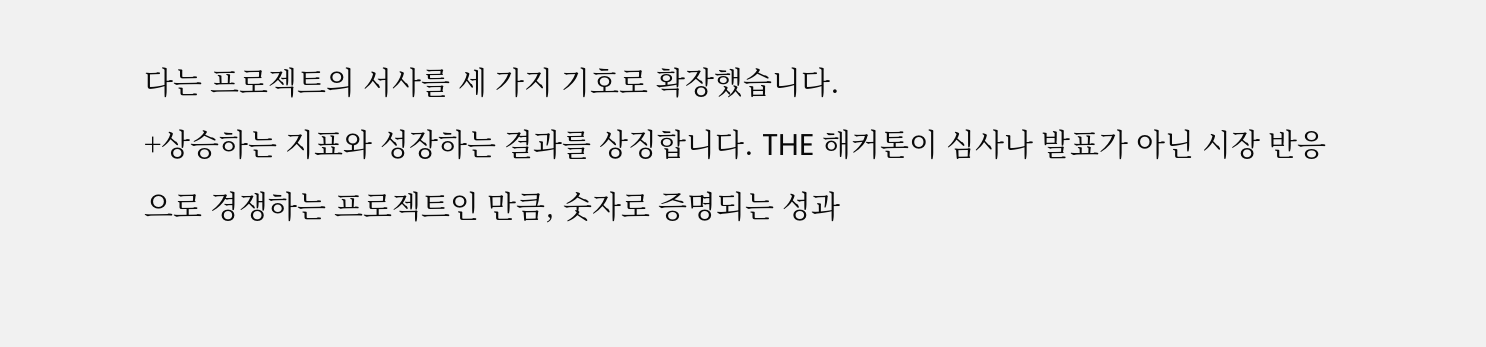다는 프로젝트의 서사를 세 가지 기호로 확장했습니다.
+상승하는 지표와 성장하는 결과를 상징합니다. THE 해커톤이 심사나 발표가 아닌 시장 반응으로 경쟁하는 프로젝트인 만큼, 숫자로 증명되는 성과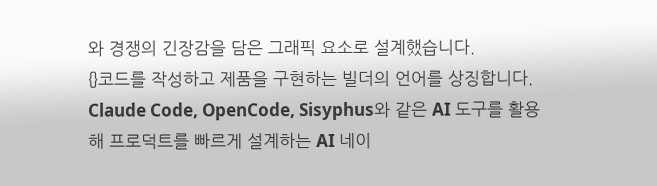와 경쟁의 긴장감을 담은 그래픽 요소로 설계했습니다.
{}코드를 작성하고 제품을 구현하는 빌더의 언어를 상징합니다. Claude Code, OpenCode, Sisyphus와 같은 AI 도구를 활용해 프로덕트를 빠르게 설계하는 AI 네이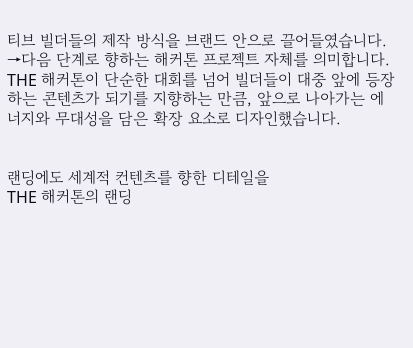티브 빌더들의 제작 방식을 브랜드 안으로 끌어들였습니다.
→다음 단계로 향하는 해커톤 프로젝트 자체를 의미합니다. THE 해커톤이 단순한 대회를 넘어 빌더들이 대중 앞에 등장하는 콘텐츠가 되기를 지향하는 만큼, 앞으로 나아가는 에너지와 무대성을 담은 확장 요소로 디자인했습니다.


랜딩에도 세계적 컨텐츠를 향한 디테일을
THE 해커톤의 랜딩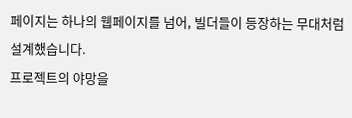페이지는 하나의 웹페이지를 넘어, 빌더들이 등장하는 무대처럼 설계했습니다.
프로젝트의 야망을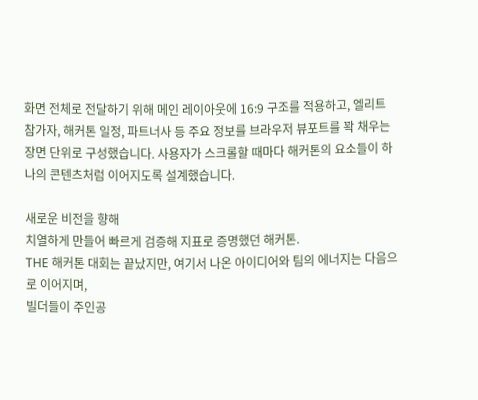화면 전체로 전달하기 위해 메인 레이아웃에 16:9 구조를 적용하고, 엘리트 참가자, 해커톤 일정, 파트너사 등 주요 정보를 브라우저 뷰포트를 꽉 채우는 장면 단위로 구성했습니다. 사용자가 스크롤할 때마다 해커톤의 요소들이 하나의 콘텐츠처럼 이어지도록 설계했습니다.

새로운 비전을 향해
치열하게 만들어 빠르게 검증해 지표로 증명했던 해커톤.
THE 해커톤 대회는 끝났지만, 여기서 나온 아이디어와 팀의 에너지는 다음으로 이어지며,
빌더들이 주인공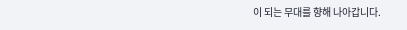이 되는 무대를 향해 나아갑니다.